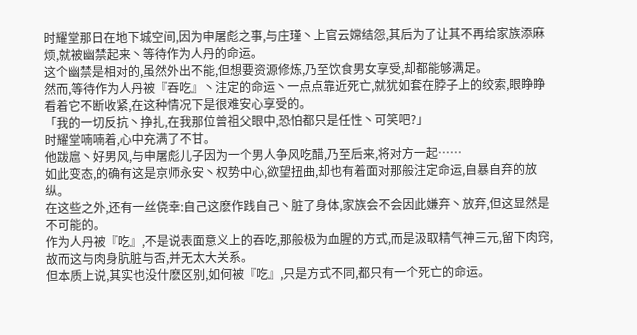时耀堂那日在地下城空间,因为申屠彪之事,与庄瑾丶上官云嫦结怨,其后为了让其不再给家族添麻烦,就被幽禁起来丶等待作为人丹的命运。
这个幽禁是相对的,虽然外出不能,但想要资源修炼,乃至饮食男女享受,却都能够满足。
然而,等待作为人丹被『吞吃』丶注定的命运丶一点点靠近死亡,就犹如套在脖子上的绞索,眼睁睁看着它不断收紧,在这种情况下是很难安心享受的。
「我的一切反抗丶挣扎,在我那位曾祖父眼中,恐怕都只是任性丶可笑吧?」
时耀堂喃喃着,心中充满了不甘。
他跋扈丶好男风,与申屠彪儿子因为一个男人争风吃醋,乃至后来,将对方一起……
如此变态,的确有这是京师永安丶权势中心,欲望扭曲,却也有着面对那般注定命运,自暴自弃的放纵。
在这些之外,还有一丝侥幸:自己这麽作践自己丶脏了身体,家族会不会因此嫌弃丶放弃,但这显然是不可能的。
作为人丹被『吃』,不是说表面意义上的吞吃,那般极为血腥的方式,而是汲取精气神三元,留下肉窍,故而这与肉身肮脏与否,并无太大关系。
但本质上说,其实也没什麽区别,如何被『吃』,只是方式不同,都只有一个死亡的命运。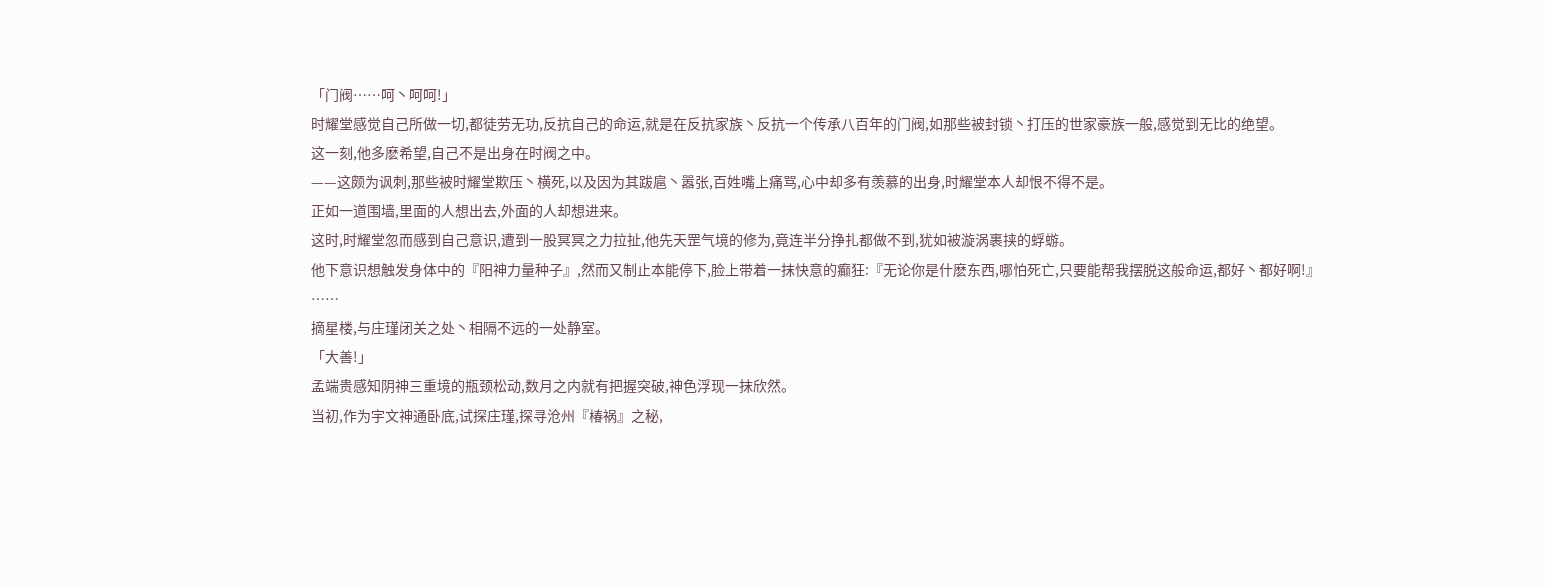「门阀……呵丶呵呵!」
时耀堂感觉自己所做一切,都徒劳无功,反抗自己的命运,就是在反抗家族丶反抗一个传承八百年的门阀,如那些被封锁丶打压的世家豪族一般,感觉到无比的绝望。
这一刻,他多麽希望,自己不是出身在时阀之中。
——这颇为讽刺,那些被时耀堂欺压丶横死,以及因为其跋扈丶嚣张,百姓嘴上痛骂,心中却多有羡慕的出身,时耀堂本人却恨不得不是。
正如一道围墙,里面的人想出去,外面的人却想进来。
这时,时耀堂忽而感到自己意识,遭到一股冥冥之力拉扯,他先天罡气境的修为,竟连半分挣扎都做不到,犹如被漩涡裹挟的蜉蝣。
他下意识想触发身体中的『阳神力量种子』,然而又制止本能停下,脸上带着一抹快意的癫狂:『无论你是什麽东西,哪怕死亡,只要能帮我摆脱这般命运,都好丶都好啊!』
……
摘星楼,与庄瑾闭关之处丶相隔不远的一处静室。
「大善!」
孟端贵感知阴神三重境的瓶颈松动,数月之内就有把握突破,神色浮现一抹欣然。
当初,作为宇文神通卧底,试探庄瑾,探寻沧州『椿祸』之秘,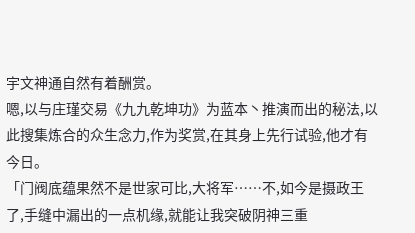宇文神通自然有着酬赏。
嗯,以与庄瑾交易《九九乾坤功》为蓝本丶推演而出的秘法,以此搜集炼合的众生念力,作为奖赏,在其身上先行试验,他才有今日。
「门阀底蕴果然不是世家可比,大将军……不,如今是摄政王了,手缝中漏出的一点机缘,就能让我突破阴神三重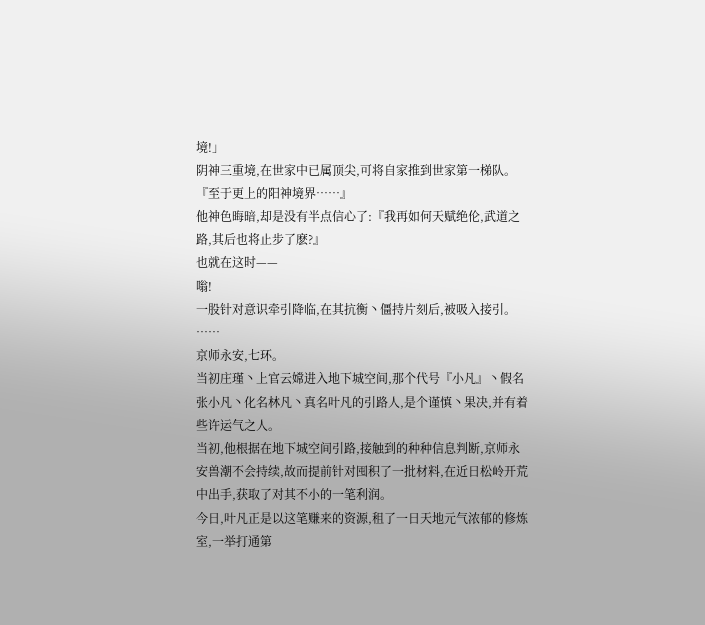境!」
阴神三重境,在世家中已属顶尖,可将自家推到世家第一梯队。
『至于更上的阳神境界……』
他神色晦暗,却是没有半点信心了:『我再如何天赋绝伦,武道之路,其后也将止步了麽?』
也就在这时——
嗡!
一股针对意识牵引降临,在其抗衡丶僵持片刻后,被吸入接引。
……
京师永安,七环。
当初庄瑾丶上官云嫦进入地下城空间,那个代号『小凡』丶假名张小凡丶化名林凡丶真名叶凡的引路人,是个谨慎丶果决,并有着些许运气之人。
当初,他根据在地下城空间引路,接触到的种种信息判断,京师永安兽潮不会持续,故而提前针对囤积了一批材料,在近日松岭开荒中出手,获取了对其不小的一笔利润。
今日,叶凡正是以这笔赚来的资源,租了一日天地元气浓郁的修炼室,一举打通第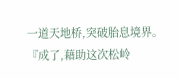一道天地桥,突破胎息境界。
『成了,藉助这次松岭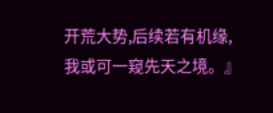开荒大势,后续若有机缘,我或可一窥先天之境。』